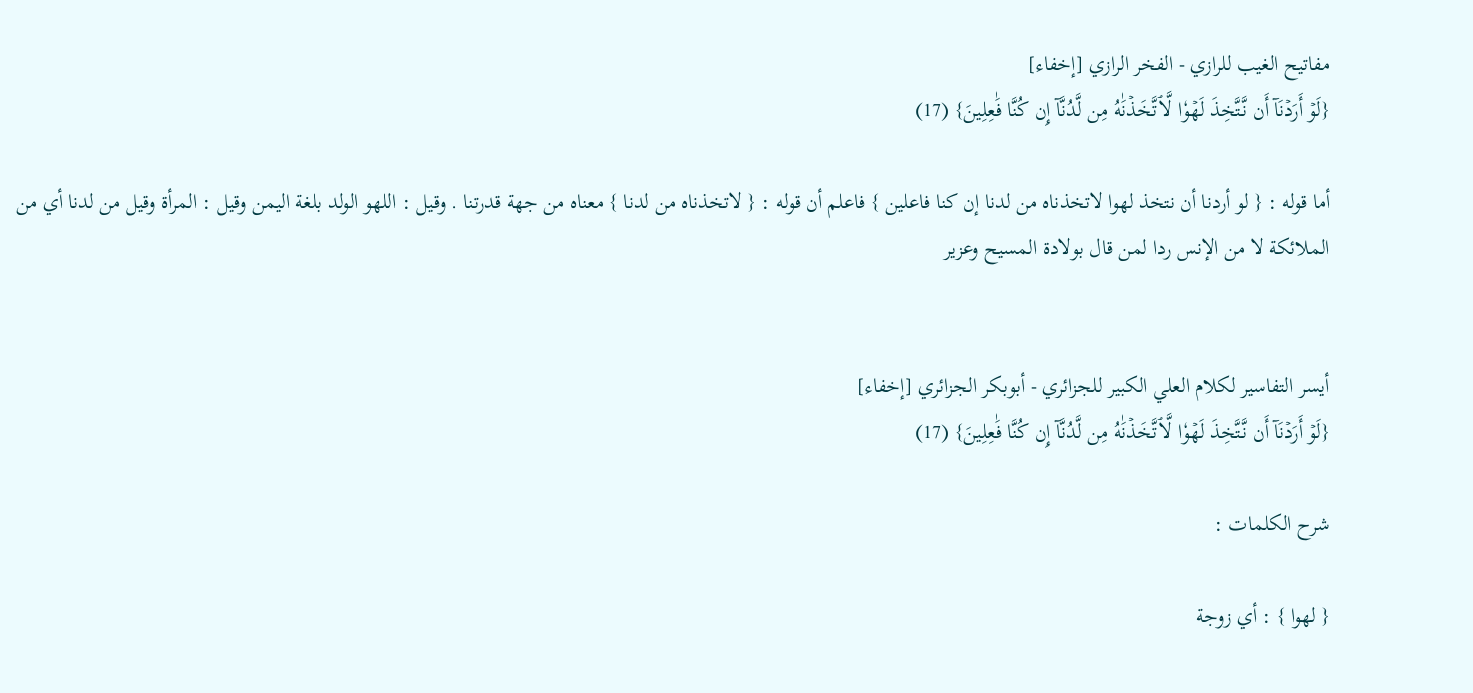مفاتيح الغيب للرازي - الفخر الرازي [إخفاء]
{لَوۡ أَرَدۡنَآ أَن نَّتَّخِذَ لَهۡوٗا لَّٱتَّخَذۡنَٰهُ مِن لَّدُنَّآ إِن كُنَّا فَٰعِلِينَ} (17)

أما قوله : { لو أردنا أن نتخذ لهوا لاتخذناه من لدنا إن كنا فاعلين } فاعلم أن قوله : { لاتخذناه من لدنا } معناه من جهة قدرتنا . وقيل : اللهو الولد بلغة اليمن وقيل : المرأة وقيل من لدنا أي من الملائكة لا من الإنس ردا لمن قال بولادة المسيح وعزير


أيسر التفاسير لكلام العلي الكبير للجزائري - أبوبكر الجزائري [إخفاء]
{لَوۡ أَرَدۡنَآ أَن نَّتَّخِذَ لَهۡوٗا لَّٱتَّخَذۡنَٰهُ مِن لَّدُنَّآ إِن كُنَّا فَٰعِلِينَ} (17)

شرح الكلمات :

{ لهوا } : أي زوجة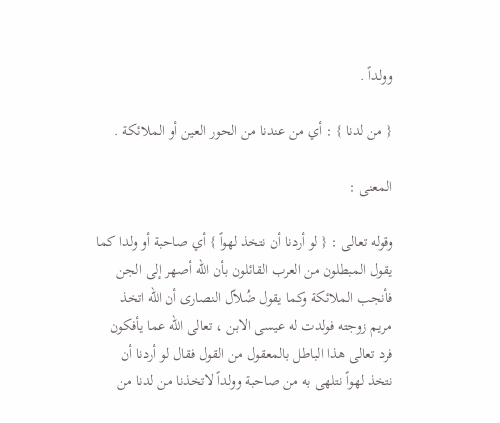وولداً .

{ من لدنا } : أي من عندنا من الحور العين أو الملائكة .

المعنى :

وقوله تعالى : { لو أردنا أن نتخذ لهواً } أي صاحبة أو ولدا كما يقول المبطلون من العرب القائلون بأن الله أصهر إلى الجن فأنجب الملائكة وكما يقول ضُلاّل النصارى أن الله اتخذ مريم زوجته فولدت له عيسى الابن ، تعالى الله عما يأفكون فرد تعالى هذا الباطل بالمعقول من القول فقال لو أردنا أن نتخذ لهواً نتلهى به من صاحبة وولداً لاتخذنا من لدنا من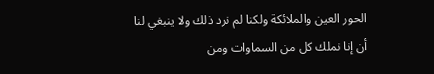الحور العين والملائكة ولكنا لم نرد ذلك ولا ينبغي لنا أن إنا نملك كل من السماوات ومن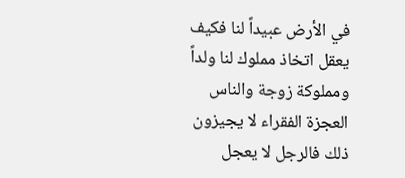في الأرض عبيداً لنا فكيف يعقل اتخاذ مملوك لنا ولداً ومملوكة زوجة والناس العجزة الفقراء لا يجيزون ذلك فالرجل لا يعجل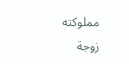مملوكته زوجة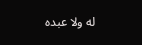له ولا عبده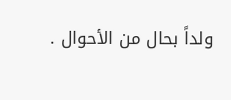ولداً بحال من الأحوال .